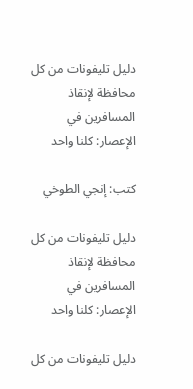دليل تليفونات من كل محافظة لإنقاذ المسافرين في الإعصار: كلنا واحد

كتب: إنجي الطوخي

دليل تليفونات من كل محافظة لإنقاذ المسافرين في الإعصار: كلنا واحد

دليل تليفونات من كل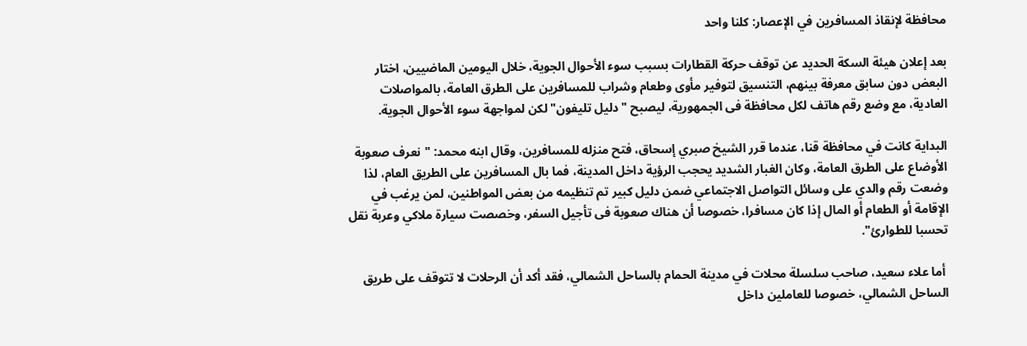محافظة لإنقاذ المسافرين في الإعصار: كلنا واحد

بعد إعلان هيئة السكة الحديد عن توقف حركة القطارات بسبب سوء الأحوال الجوية، خلال اليومين الماضيين، اختار البعض دون سابق معرفة بينهم، التنسيق لتوفير مأوى وطعام وشراب للمسافرين على الطرق العامة، بالمواصلات العادية، مع وضع رقم هاتف لكل محافظة فى الجمهورية، ليصبح "دليل تليفون" لكن لمواجهة سوء الأحوال الجوية.

البداية كانت في محافظة قنا، عندما قرر الشيخ صبري إسحاق، فتح منزله للمسافرين، وقال ابنه محمد: "نعرف صعوبة الأوضاع على الطرق العامة، وكان الغبار الشديد يحجب الرؤية داخل المدينة، فما بال المسافرين على الطريق العام، لذا وضعت رقم والدي على وسائل التواصل الاجتماعي ضمن دليل كبير تم تنظيمه من بعض المواطنين، لمن يرغب في الإقامة أو الطعام أو المال إذا كان مسافرا، خصوصا أن هناك صعوبة فى تأجيل السفر، وخصصت سيارة ملاكي وعربة نقل تحسبا للطوارئ".

 أما علاء سعيد، صاحب سلسلة محلات في مدينة الحمام بالساحل الشمالي، فقد أكد أن الرحلات لا تتوقف على طريق الساحل الشمالي، خصوصا للعاملين داخل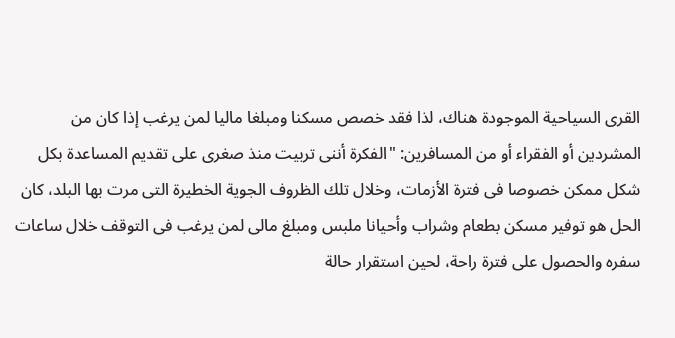القرى السياحية الموجودة هناك، لذا فقد خصص مسكنا ومبلغا ماليا لمن يرغب إذا كان من المشردين أو الفقراء أو من المسافرين: "الفكرة أننى تربيت منذ صغرى على تقديم المساعدة بكل شكل ممكن خصوصا فى فترة الأزمات، وخلال تلك الظروف الجوية الخطيرة التى مرت بها البلد، كان الحل هو توفير مسكن بطعام وشراب وأحيانا ملبس ومبلغ مالى لمن يرغب فى التوقف خلال ساعات سفره والحصول على فترة راحة، لحين استقرار حالة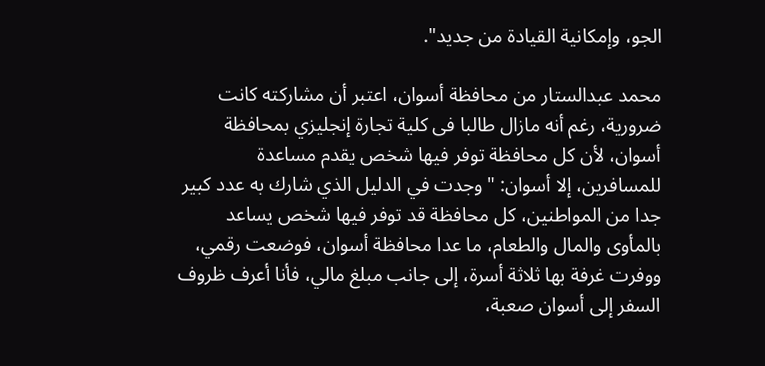الجو، وإمكانية القيادة من جديد".

محمد عبدالستار من محافظة أسوان، اعتبر أن مشاركته كانت ضرورية، رغم أنه مازال طالبا فى كلية تجارة إنجليزي بمحافظة أسوان، لأن كل محافظة توفر فيها شخص يقدم مساعدة للمسافرين، إلا أسوان: "وجدت في الدليل الذي شارك به عدد كبير جدا من المواطنين، كل محافظة قد توفر فيها شخص يساعد بالمأوى والمال والطعام، ما عدا محافظة أسوان، فوضعت رقمي، ووفرت غرفة بها ثلاثة أسرة، إلى جانب مبلغ مالي، فأنا أعرف ظروف السفر إلى أسوان صعبة،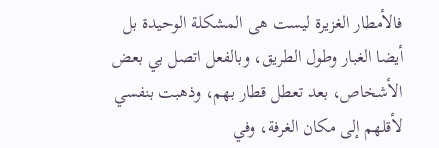فالأمطار الغزيرة ليست هى المشكلة الوحيدة بل أيضا الغبار وطول الطريق، وبالفعل اتصل بي بعض الأشخاص، بعد تعطل قطار بهم، وذهبت بنفسي لأقلهم إلى مكان الغرفة، وفي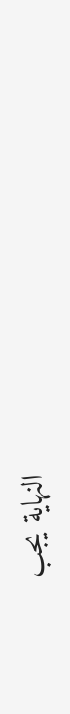النهاية يجب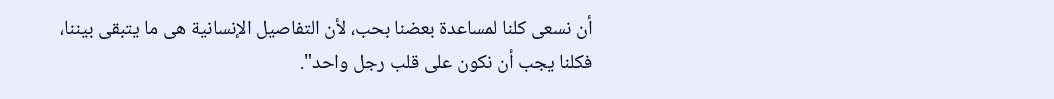أن نسعى كلنا لمساعدة بعضنا بحب، لأن التفاصيل الإنسانية هى ما يتبقى بيننا، فكلنا يجب أن نكون على قلب رجل واحد".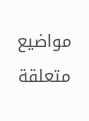مواضيع متعلقة